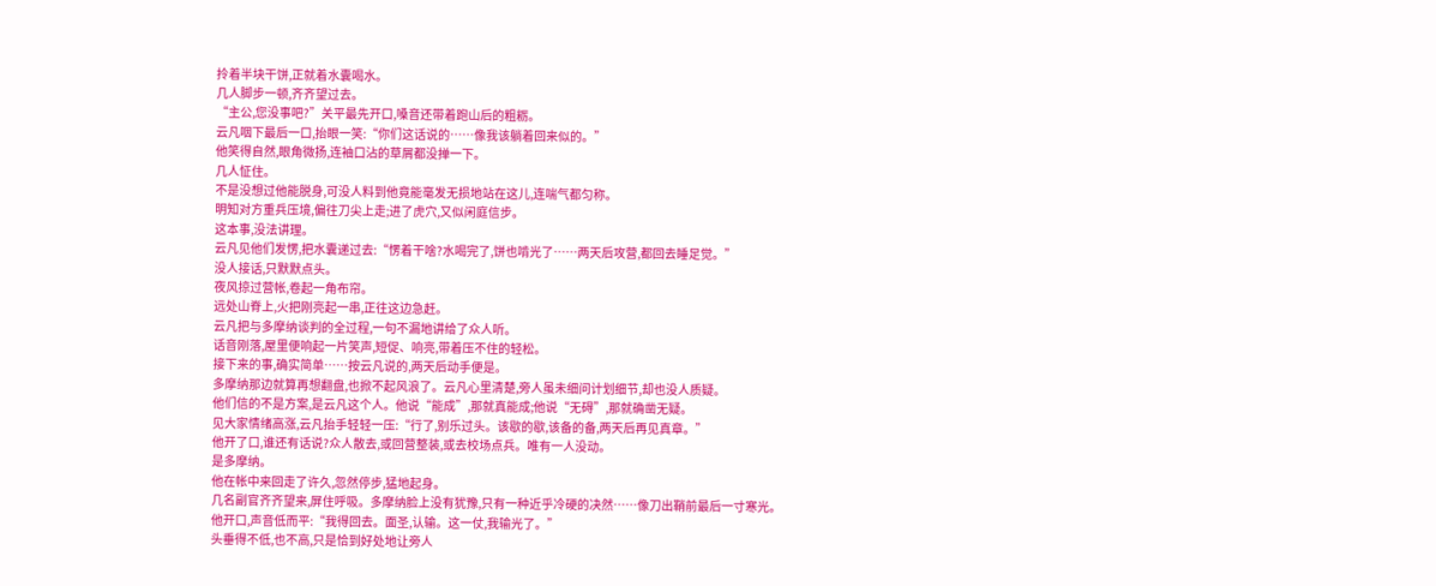拎着半块干饼,正就着水囊喝水。
几人脚步一顿,齐齐望过去。
“主公,您没事吧?”关平最先开口,嗓音还带着跑山后的粗粝。
云凡咽下最后一口,抬眼一笑:“你们这话说的……像我该躺着回来似的。”
他笑得自然,眼角微扬,连袖口沾的草屑都没掸一下。
几人怔住。
不是没想过他能脱身,可没人料到他竟能毫发无损地站在这儿,连喘气都匀称。
明知对方重兵压境,偏往刀尖上走;进了虎穴,又似闲庭信步。
这本事,没法讲理。
云凡见他们发愣,把水囊递过去:“愣着干啥?水喝完了,饼也啃光了……两天后攻营,都回去睡足觉。”
没人接话,只默默点头。
夜风掠过营帐,卷起一角布帘。
远处山脊上,火把刚亮起一串,正往这边急赶。
云凡把与多摩纳谈判的全过程,一句不漏地讲给了众人听。
话音刚落,屋里便响起一片笑声,短促、响亮,带着压不住的轻松。
接下来的事,确实简单……按云凡说的,两天后动手便是。
多摩纳那边就算再想翻盘,也掀不起风浪了。云凡心里清楚,旁人虽未细问计划细节,却也没人质疑。
他们信的不是方案,是云凡这个人。他说“能成”,那就真能成;他说“无碍”,那就确凿无疑。
见大家情绪高涨,云凡抬手轻轻一压:“行了,别乐过头。该歇的歇,该备的备,两天后再见真章。”
他开了口,谁还有话说?众人散去,或回营整装,或去校场点兵。唯有一人没动。
是多摩纳。
他在帐中来回走了许久,忽然停步,猛地起身。
几名副官齐齐望来,屏住呼吸。多摩纳脸上没有犹豫,只有一种近乎冷硬的决然……像刀出鞘前最后一寸寒光。
他开口,声音低而平:“我得回去。面圣,认输。这一仗,我输光了。”
头垂得不低,也不高,只是恰到好处地让旁人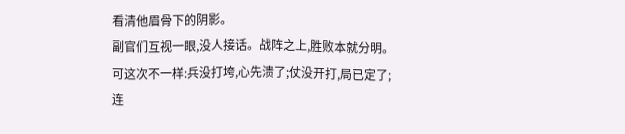看清他眉骨下的阴影。
副官们互视一眼,没人接话。战阵之上,胜败本就分明。
可这次不一样:兵没打垮,心先溃了;仗没开打,局已定了;
连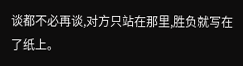谈都不必再谈,对方只站在那里,胜负就写在了纸上。